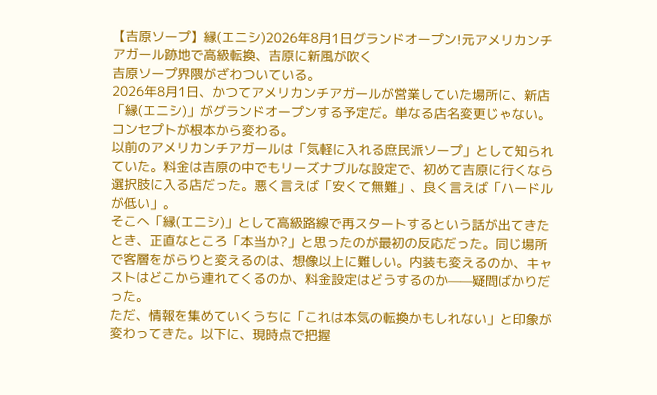【吉原ソープ】縁(エニシ)2026年8月1日グランドオープン!元アメリカンチアガール跡地で高級転換、吉原に新風が吹く
吉原ソープ界隈がざわついている。
2026年8月1日、かつてアメリカンチアガールが営業していた場所に、新店「縁(エニシ)」がグランドオープンする予定だ。単なる店名変更じゃない。コンセプトが根本から変わる。
以前のアメリカンチアガールは「気軽に入れる庶民派ソープ」として知られていた。料金は吉原の中でもリーズナブルな設定で、初めて吉原に行くなら選択肢に入る店だった。悪く言えば「安くて無難」、良く言えば「ハードルが低い」。
そこへ「縁(エニシ)」として高級路線で再スタートするという話が出てきたとき、正直なところ「本当か?」と思ったのが最初の反応だった。同じ場所で客層をがらりと変えるのは、想像以上に難しい。内装も変えるのか、キャストはどこから連れてくるのか、料金設定はどうするのか——疑問ばかりだった。
ただ、情報を集めていくうちに「これは本気の転換かもしれない」と印象が変わってきた。以下に、現時点で把握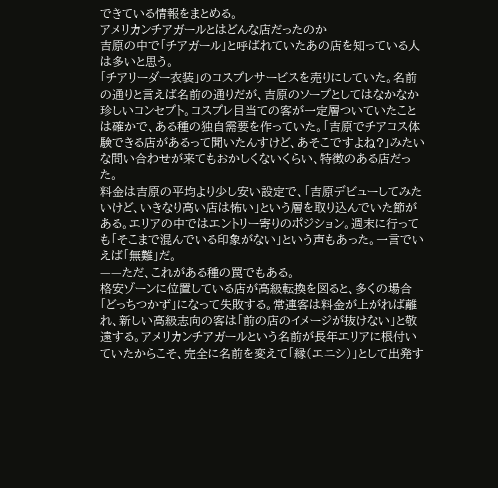できている情報をまとめる。
アメリカンチアガールとはどんな店だったのか
吉原の中で「チアガール」と呼ばれていたあの店を知っている人は多いと思う。
「チアリーダー衣装」のコスプレサービスを売りにしていた。名前の通りと言えば名前の通りだが、吉原のソープとしてはなかなか珍しいコンセプト。コスプレ目当ての客が一定層ついていたことは確かで、ある種の独自需要を作っていた。「吉原でチアコス体験できる店があるって聞いたんすけど、あそこですよね?」みたいな問い合わせが来てもおかしくないくらい、特徴のある店だった。
料金は吉原の平均より少し安い設定で、「吉原デビューしてみたいけど、いきなり高い店は怖い」という層を取り込んでいた節がある。エリアの中ではエントリー寄りのポジション。週末に行っても「そこまで混んでいる印象がない」という声もあった。一言でいえば「無難」だ。
——ただ、これがある種の罠でもある。
格安ゾーンに位置している店が高級転換を図ると、多くの場合「どっちつかず」になって失敗する。常連客は料金が上がれば離れ、新しい高級志向の客は「前の店のイメージが抜けない」と敬遠する。アメリカンチアガールという名前が長年エリアに根付いていたからこそ、完全に名前を変えて「縁(エニシ)」として出発す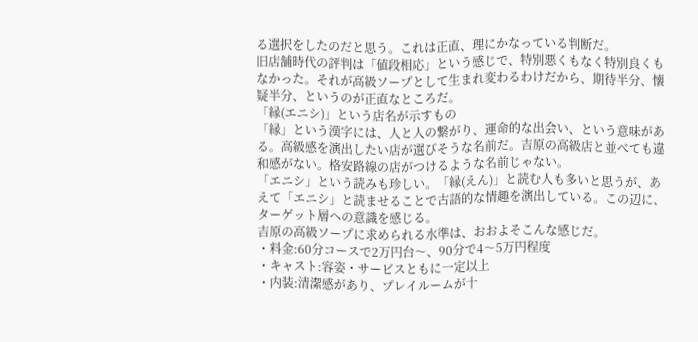る選択をしたのだと思う。これは正直、理にかなっている判断だ。
旧店舗時代の評判は「値段相応」という感じで、特別悪くもなく特別良くもなかった。それが高級ソープとして生まれ変わるわけだから、期待半分、懐疑半分、というのが正直なところだ。
「縁(エニシ)」という店名が示すもの
「縁」という漢字には、人と人の繋がり、運命的な出会い、という意味がある。高級感を演出したい店が選びそうな名前だ。吉原の高級店と並べても違和感がない。格安路線の店がつけるような名前じゃない。
「エニシ」という読みも珍しい。「縁(えん)」と読む人も多いと思うが、あえて「エニシ」と読ませることで古語的な情趣を演出している。この辺に、ターゲット層への意識を感じる。
吉原の高級ソープに求められる水準は、おおよそこんな感じだ。
・料金:60分コースで2万円台〜、90分で4〜5万円程度
・キャスト:容姿・サービスともに一定以上
・内装:清潔感があり、プレイルームが十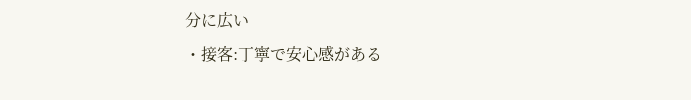分に広い
・接客:丁寧で安心感がある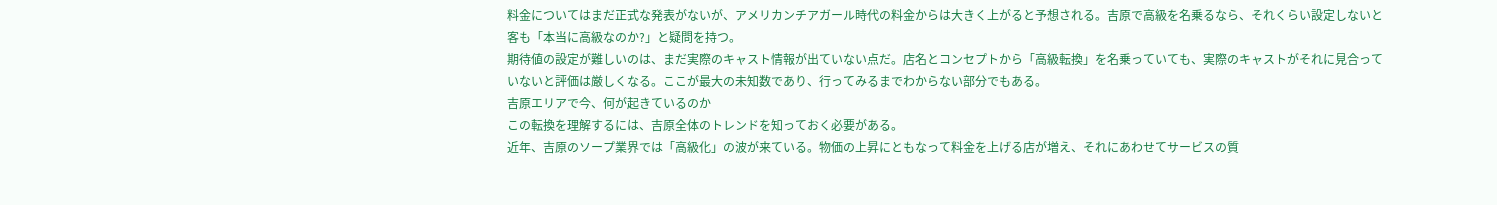料金についてはまだ正式な発表がないが、アメリカンチアガール時代の料金からは大きく上がると予想される。吉原で高級を名乗るなら、それくらい設定しないと客も「本当に高級なのか?」と疑問を持つ。
期待値の設定が難しいのは、まだ実際のキャスト情報が出ていない点だ。店名とコンセプトから「高級転換」を名乗っていても、実際のキャストがそれに見合っていないと評価は厳しくなる。ここが最大の未知数であり、行ってみるまでわからない部分でもある。
吉原エリアで今、何が起きているのか
この転換を理解するには、吉原全体のトレンドを知っておく必要がある。
近年、吉原のソープ業界では「高級化」の波が来ている。物価の上昇にともなって料金を上げる店が増え、それにあわせてサービスの質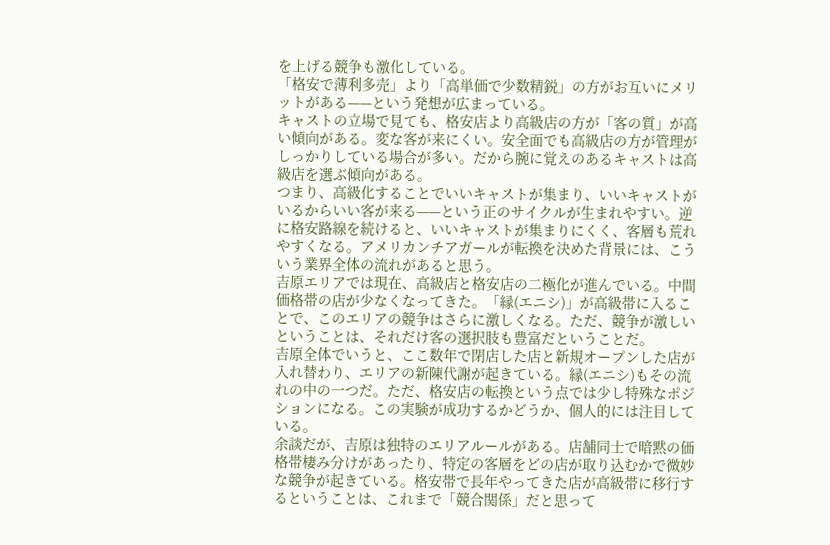を上げる競争も激化している。
「格安で薄利多売」より「高単価で少数精鋭」の方がお互いにメリットがある——という発想が広まっている。
キャストの立場で見ても、格安店より高級店の方が「客の質」が高い傾向がある。変な客が来にくい。安全面でも高級店の方が管理がしっかりしている場合が多い。だから腕に覚えのあるキャストは高級店を選ぶ傾向がある。
つまり、高級化することでいいキャストが集まり、いいキャストがいるからいい客が来る——という正のサイクルが生まれやすい。逆に格安路線を続けると、いいキャストが集まりにくく、客層も荒れやすくなる。アメリカンチアガールが転換を決めた背景には、こういう業界全体の流れがあると思う。
吉原エリアでは現在、高級店と格安店の二極化が進んでいる。中間価格帯の店が少なくなってきた。「縁(エニシ)」が高級帯に入ることで、このエリアの競争はさらに激しくなる。ただ、競争が激しいということは、それだけ客の選択肢も豊富だということだ。
吉原全体でいうと、ここ数年で閉店した店と新規オープンした店が入れ替わり、エリアの新陳代謝が起きている。縁(エニシ)もその流れの中の一つだ。ただ、格安店の転換という点では少し特殊なポジションになる。この実験が成功するかどうか、個人的には注目している。
余談だが、吉原は独特のエリアルールがある。店舗同士で暗黙の価格帯棲み分けがあったり、特定の客層をどの店が取り込むかで微妙な競争が起きている。格安帯で長年やってきた店が高級帯に移行するということは、これまで「競合関係」だと思って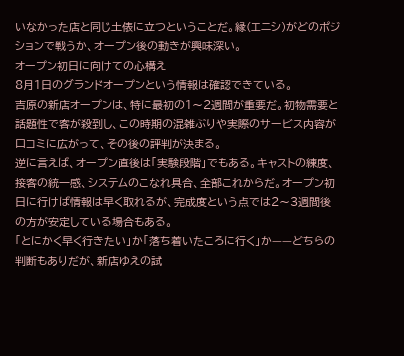いなかった店と同じ土俵に立つということだ。縁(エニシ)がどのポジションで戦うか、オープン後の動きが興味深い。
オープン初日に向けての心構え
8月1日のグランドオープンという情報は確認できている。
吉原の新店オープンは、特に最初の1〜2週間が重要だ。初物需要と話題性で客が殺到し、この時期の混雑ぶりや実際のサービス内容が口コミに広がって、その後の評判が決まる。
逆に言えば、オープン直後は「実験段階」でもある。キャストの練度、接客の統一感、システムのこなれ具合、全部これからだ。オープン初日に行けば情報は早く取れるが、完成度という点では2〜3週間後の方が安定している場合もある。
「とにかく早く行きたい」か「落ち着いたころに行く」か——どちらの判断もありだが、新店ゆえの試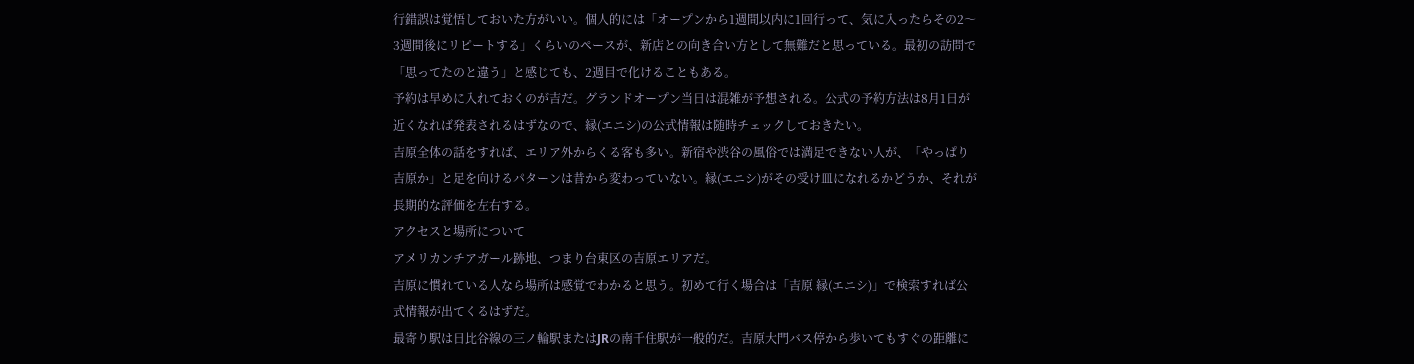行錯誤は覚悟しておいた方がいい。個人的には「オープンから1週間以内に1回行って、気に入ったらその2〜3週間後にリピートする」くらいのペースが、新店との向き合い方として無難だと思っている。最初の訪問で「思ってたのと違う」と感じても、2週目で化けることもある。
予約は早めに入れておくのが吉だ。グランドオープン当日は混雑が予想される。公式の予約方法は8月1日が近くなれば発表されるはずなので、縁(エニシ)の公式情報は随時チェックしておきたい。
吉原全体の話をすれば、エリア外からくる客も多い。新宿や渋谷の風俗では満足できない人が、「やっぱり吉原か」と足を向けるパターンは昔から変わっていない。縁(エニシ)がその受け皿になれるかどうか、それが長期的な評価を左右する。
アクセスと場所について
アメリカンチアガール跡地、つまり台東区の吉原エリアだ。
吉原に慣れている人なら場所は感覚でわかると思う。初めて行く場合は「吉原 縁(エニシ)」で検索すれば公式情報が出てくるはずだ。
最寄り駅は日比谷線の三ノ輪駅またはJRの南千住駅が一般的だ。吉原大門バス停から歩いてもすぐの距離に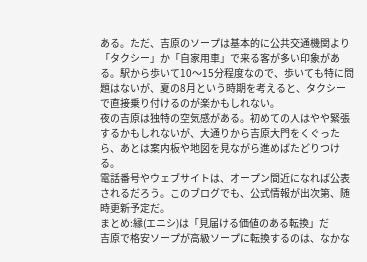ある。ただ、吉原のソープは基本的に公共交通機関より「タクシー」か「自家用車」で来る客が多い印象がある。駅から歩いて10〜15分程度なので、歩いても特に問題はないが、夏の8月という時期を考えると、タクシーで直接乗り付けるのが楽かもしれない。
夜の吉原は独特の空気感がある。初めての人はやや緊張するかもしれないが、大通りから吉原大門をくぐったら、あとは案内板や地図を見ながら進めばたどりつける。
電話番号やウェブサイトは、オープン間近になれば公表されるだろう。このブログでも、公式情報が出次第、随時更新予定だ。
まとめ:縁(エニシ)は「見届ける価値のある転換」だ
吉原で格安ソープが高級ソープに転換するのは、なかな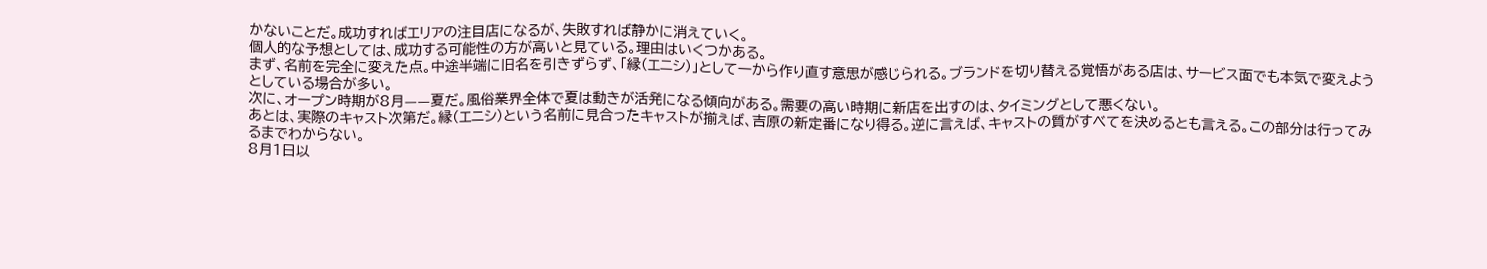かないことだ。成功すればエリアの注目店になるが、失敗すれば静かに消えていく。
個人的な予想としては、成功する可能性の方が高いと見ている。理由はいくつかある。
まず、名前を完全に変えた点。中途半端に旧名を引きずらず、「縁(エニシ)」として一から作り直す意思が感じられる。ブランドを切り替える覚悟がある店は、サービス面でも本気で変えようとしている場合が多い。
次に、オープン時期が8月——夏だ。風俗業界全体で夏は動きが活発になる傾向がある。需要の高い時期に新店を出すのは、タイミングとして悪くない。
あとは、実際のキャスト次第だ。縁(エニシ)という名前に見合ったキャストが揃えば、吉原の新定番になり得る。逆に言えば、キャストの質がすべてを決めるとも言える。この部分は行ってみるまでわからない。
8月1日以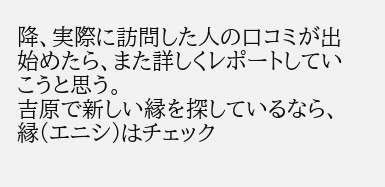降、実際に訪問した人の口コミが出始めたら、また詳しくレポートしていこうと思う。
吉原で新しい縁を探しているなら、縁(エニシ)はチェック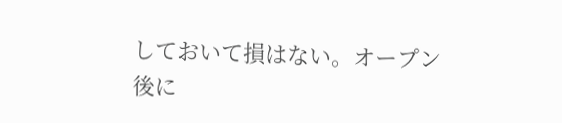しておいて損はない。オープン後に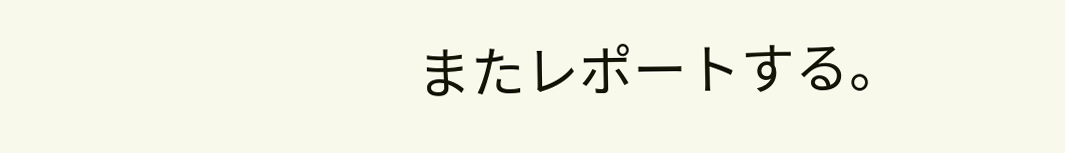またレポートする。